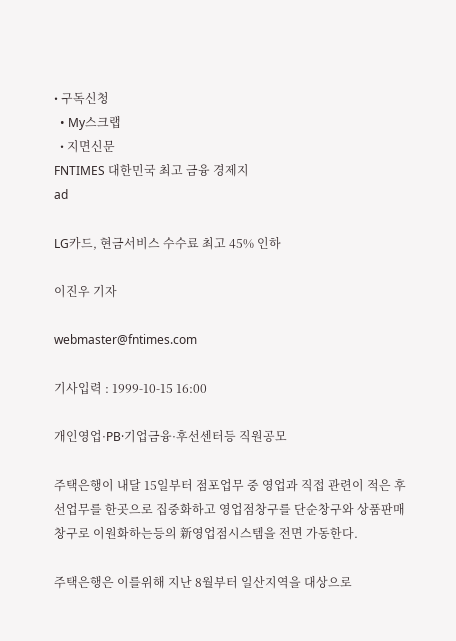• 구독신청
  • My스크랩
  • 지면신문
FNTIMES 대한민국 최고 금융 경제지
ad

LG카드, 현금서비스 수수료 최고 45% 인하

이진우 기자

webmaster@fntimes.com

기사입력 : 1999-10-15 16:00

개인영업·PB·기업금융·후선센터등 직원공모

주택은행이 내달 15일부터 점포업무 중 영업과 직접 관련이 적은 후선업무를 한곳으로 집중화하고 영업점창구를 단순창구와 상품판매 창구로 이원화하는등의 新영업점시스템을 전면 가동한다.

주택은행은 이를위해 지난 8월부터 일산지역을 대상으로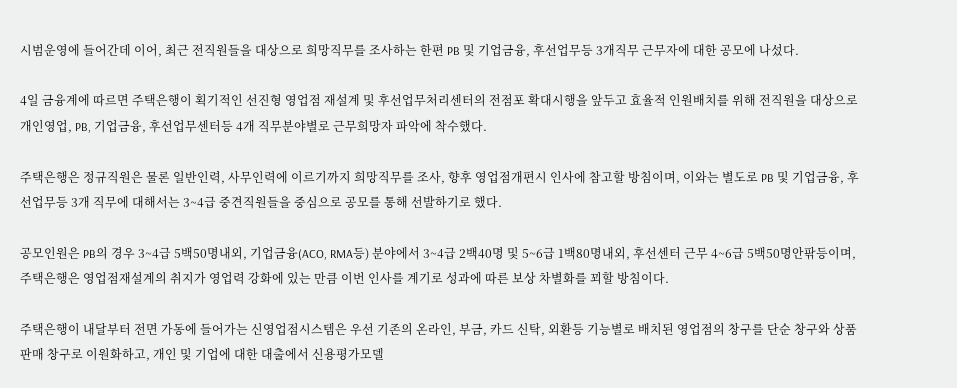시범운영에 들어간데 이어, 최근 전직원들을 대상으로 희망직무를 조사하는 한편 PB 및 기업금융, 후선업무등 3개직무 근무자에 대한 공모에 나섰다.

4일 금융계에 따르면 주택은행이 획기적인 선진형 영업점 재설계 및 후선업무처리센터의 전점포 확대시행을 앞두고 효율적 인원배치를 위해 전직원을 대상으로 개인영업, PB, 기업금융, 후선업무센터등 4개 직무분야별로 근무희망자 파악에 착수했다.

주택은행은 정규직원은 물론 일반인력, 사무인력에 이르기까지 희망직무를 조사, 향후 영업점개편시 인사에 참고할 방침이며, 이와는 별도로 PB 및 기업금융, 후선업무등 3개 직무에 대해서는 3~4급 중견직원들을 중심으로 공모를 통해 선발하기로 했다.

공모인원은 PB의 경우 3~4급 5백50명내외, 기업금융(ACO, RMA등) 분야에서 3~4급 2백40명 및 5~6급 1백80명내외, 후선센터 근무 4~6급 5백50명안팎등이며, 주택은행은 영업점재설계의 취지가 영업력 강화에 있는 만큼 이번 인사를 계기로 성과에 따른 보상 차별화를 꾀할 방침이다.

주택은행이 내달부터 전면 가동에 들어가는 신영업점시스템은 우선 기존의 온라인, 부금, 카드 신탁, 외환등 기능별로 배치된 영업점의 창구를 단순 창구와 상품판매 창구로 이원화하고, 개인 및 기업에 대한 대출에서 신용평가모델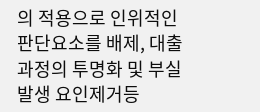의 적용으로 인위적인 판단요소를 배제, 대출과정의 투명화 및 부실발생 요인제거등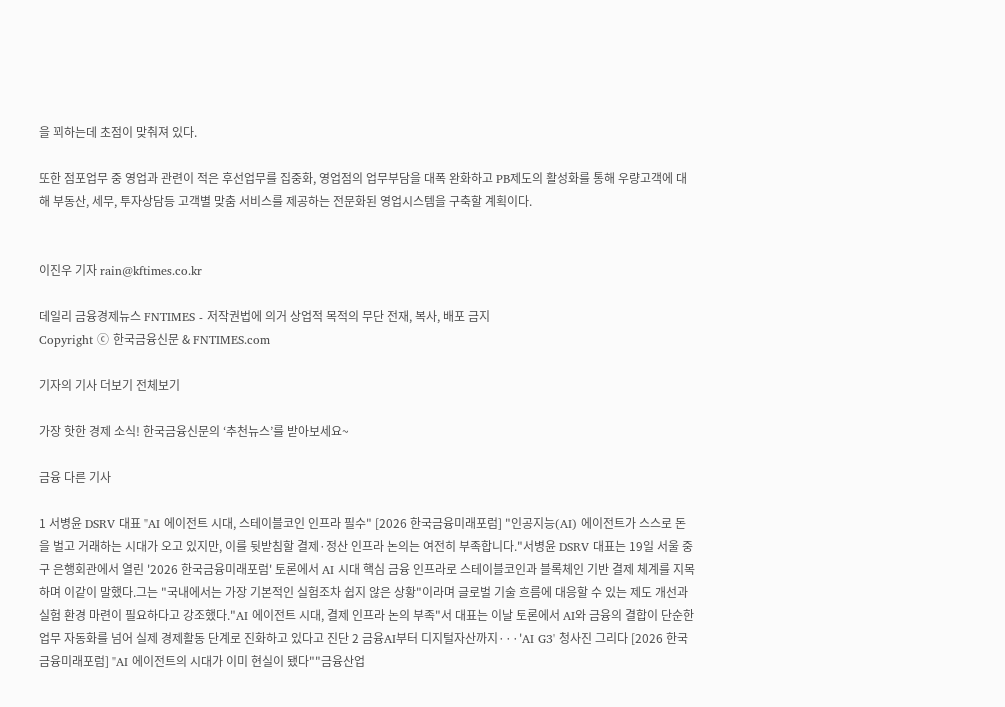을 꾀하는데 초점이 맞춰져 있다.

또한 점포업무 중 영업과 관련이 적은 후선업무를 집중화, 영업점의 업무부담을 대폭 완화하고 PB제도의 활성화를 통해 우량고객에 대해 부동산, 세무, 투자상담등 고객별 맞춤 서비스를 제공하는 전문화된 영업시스템을 구축할 계획이다.


이진우 기자 rain@kftimes.co.kr

데일리 금융경제뉴스 FNTIMES - 저작권법에 의거 상업적 목적의 무단 전재, 복사, 배포 금지
Copyright ⓒ 한국금융신문 & FNTIMES.com

기자의 기사 더보기 전체보기

가장 핫한 경제 소식! 한국금융신문의 ‘추천뉴스’를 받아보세요~

금융 다른 기사

1 서병윤 DSRV 대표 "AI 에이전트 시대, 스테이블코인 인프라 필수" [2026 한국금융미래포럼] "인공지능(AI) 에이전트가 스스로 돈을 벌고 거래하는 시대가 오고 있지만, 이를 뒷받침할 결제·정산 인프라 논의는 여전히 부족합니다."서병윤 DSRV 대표는 19일 서울 중구 은행회관에서 열린 '2026 한국금융미래포럼' 토론에서 AI 시대 핵심 금융 인프라로 스테이블코인과 블록체인 기반 결제 체계를 지목하며 이같이 말했다.그는 "국내에서는 가장 기본적인 실험조차 쉽지 않은 상황"이라며 글로벌 기술 흐름에 대응할 수 있는 제도 개선과 실험 환경 마련이 필요하다고 강조했다."AI 에이전트 시대, 결제 인프라 논의 부족"서 대표는 이날 토론에서 AI와 금융의 결합이 단순한 업무 자동화를 넘어 실제 경제활동 단계로 진화하고 있다고 진단 2 금융AI부터 디지털자산까지···'AI G3' 청사진 그리다 [2026 한국금융미래포럼] "AI 에이전트의 시대가 이미 현실이 됐다""금융산업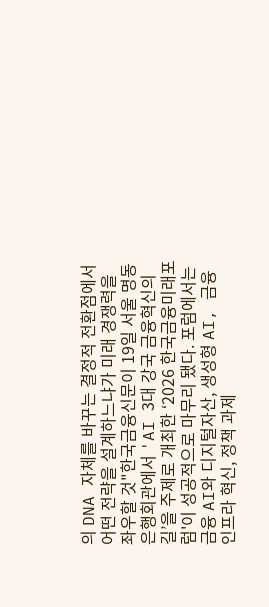의 DNA 자체를 바꾸는 결정적 전환점에서 어떤 전략을 설계하느냐가 미래 경쟁력을 좌우할 것"한국금융신문이 19일 서울 명동 은행회관에서 'AI 3대 강국 금융혁신의 길’을 주제로 개최한 ‘2026 한국금융미래포럼'이 성공적으로 마무리 됐다. 포럼에서는 금융 AI와 디지털자산, 생성형 AI, 금융 인프라 혁신, 정책 과제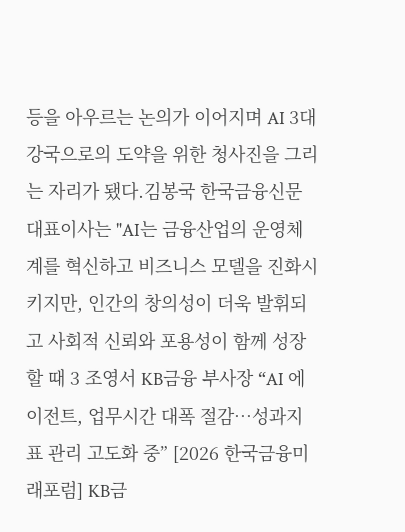등을 아우르는 논의가 이어지며 AI 3대 강국으로의 도약을 위한 청사진을 그리는 자리가 됐다.김봉국 한국금융신문 대표이사는 "AI는 금융산업의 운영체계를 혁신하고 비즈니스 모델을 진화시키지만, 인간의 창의성이 더욱 발휘되고 사회적 신뢰와 포용성이 함께 성장할 때 3 조영서 KB금융 부사장 “AI 에이전트, 업무시간 대폭 절감…성과지표 관리 고도화 중” [2026 한국금융미래포럼] KB금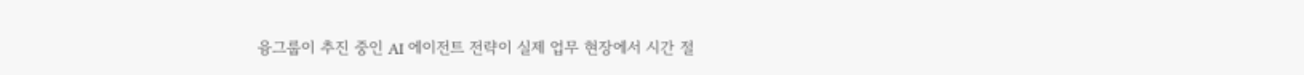융그룹이 추진 중인 AI 에이전트 전략이 실제 업무 현장에서 시간 절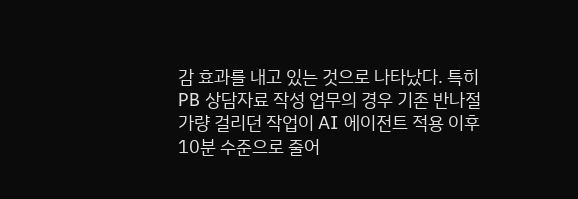감 효과를 내고 있는 것으로 나타났다. 특히 PB 상담자료 작성 업무의 경우 기존 반나절가량 걸리던 작업이 AI 에이전트 적용 이후 10분 수준으로 줄어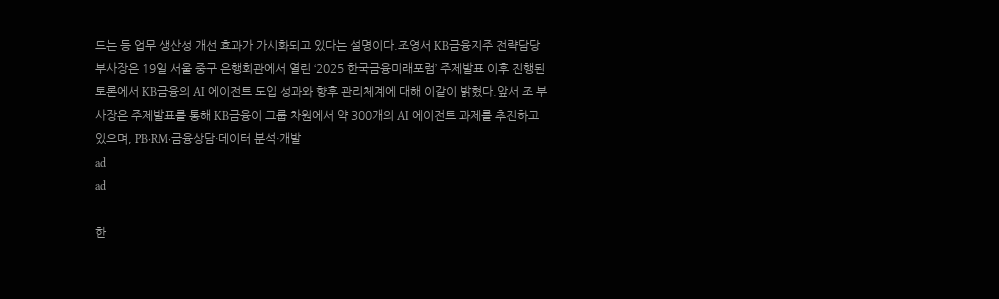드는 등 업무 생산성 개선 효과가 가시화되고 있다는 설명이다.조영서 KB금융지주 전략담당 부사장은 19일 서울 중구 은행회관에서 열린 ‘2025 한국금융미래포럼’ 주제발표 이후 진행된 토론에서 KB금융의 AI 에이전트 도입 성과와 향후 관리체계에 대해 이같이 밝혔다.앞서 조 부사장은 주제발표를 통해 KB금융이 그룹 차원에서 약 300개의 AI 에이전트 과제를 추진하고 있으며, PB·RM·금융상담·데이터 분석·개발
ad
ad

한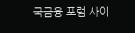국금융 포럼 사이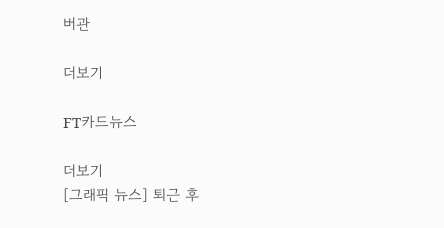버관

더보기

FT카드뉴스

더보기
[그래픽 뉴스] 퇴근 후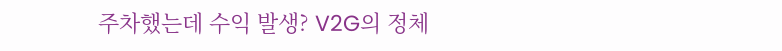주차했는데 수익 발생? V2G의 정체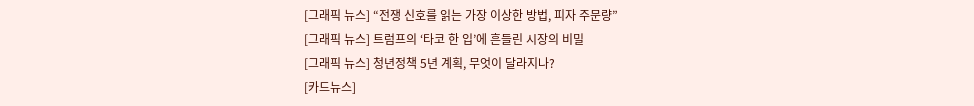[그래픽 뉴스] “전쟁 신호를 읽는 가장 이상한 방법, 피자 주문량”
[그래픽 뉴스] 트럼프의 ‘타코 한 입’에 흔들린 시장의 비밀
[그래픽 뉴스] 청년정책 5년 계획, 무엇이 달라지나?
[카드뉴스]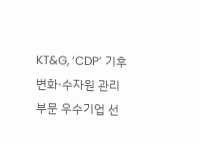KT&G, ‘CDP’ 기후변화·수자원 관리 부문 우수기업 선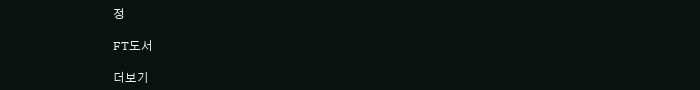정

FT도서

더보기